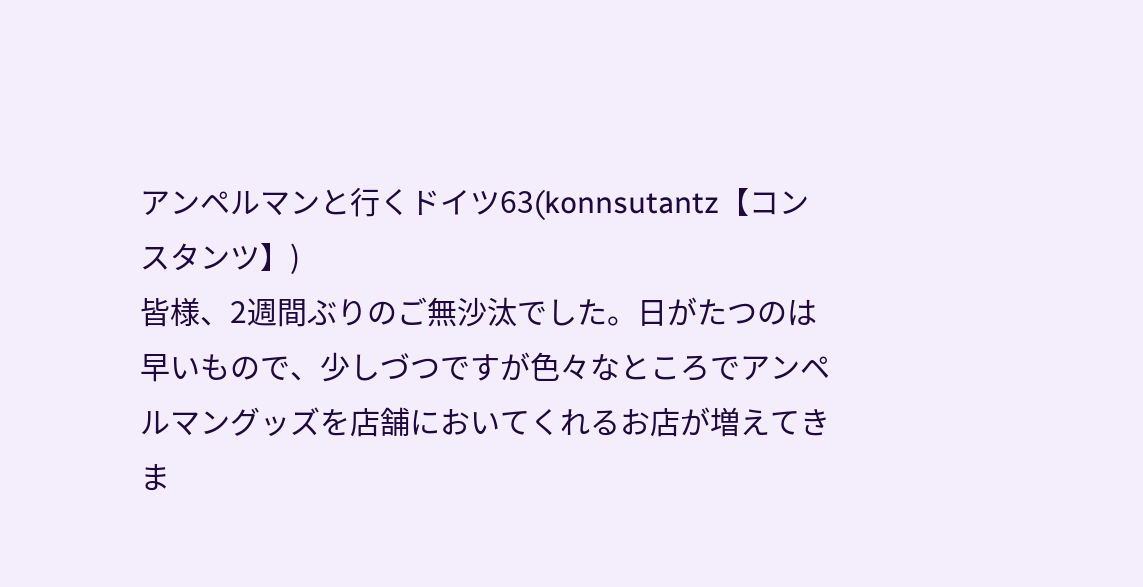アンペルマンと行くドイツ63(konnsutantz【コンスタンツ】)
皆様、2週間ぶりのご無沙汰でした。日がたつのは早いもので、少しづつですが色々なところでアンペルマングッズを店舗においてくれるお店が増えてきま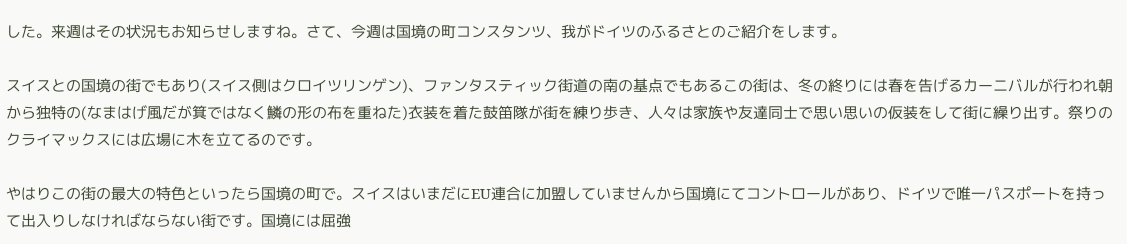した。来週はその状況もお知らせしますね。さて、今週は国境の町コンスタンツ、我がドイツのふるさとのご紹介をします。

スイスとの国境の街でもあり(スイス側はクロイツリンゲン)、ファンタスティック街道の南の基点でもあるこの街は、冬の終りには春を告げるカーニバルが行われ朝から独特の(なまはげ風だが箕ではなく鱗の形の布を重ねた)衣装を着た鼓笛隊が街を練り歩き、人々は家族や友達同士で思い思いの仮装をして街に繰り出す。祭りのクライマックスには広場に木を立てるのです。

やはりこの街の最大の特色といったら国境の町で。スイスはいまだにEU連合に加盟していませんから国境にてコントロールがあり、ドイツで唯一パスポートを持って出入りしなければならない街です。国境には屈強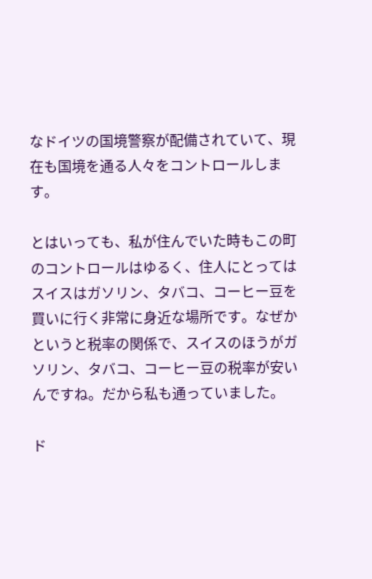なドイツの国境警察が配備されていて、現在も国境を通る人々をコントロールします。

とはいっても、私が住んでいた時もこの町のコントロールはゆるく、住人にとってはスイスはガソリン、タバコ、コーヒー豆を買いに行く非常に身近な場所です。なぜかというと税率の関係で、スイスのほうがガソリン、タバコ、コーヒー豆の税率が安いんですね。だから私も通っていました。

ド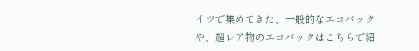イツで集めてきた、一般的なエコバックや、超レア物のエコバックはこちらで紹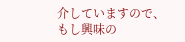介していますので、もし興味の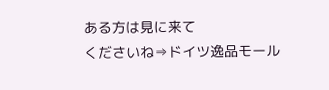ある方は見に来て
くださいね⇒ドイツ逸品モール